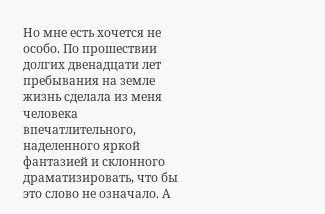Но мне есть хочется не особо. По прошествии долгих двенадцати лет пребывания на земле жизнь сделала из меня человека впечатлительного, наделенного яркой фантазией и склонного драматизировать, что бы это слово не означало. А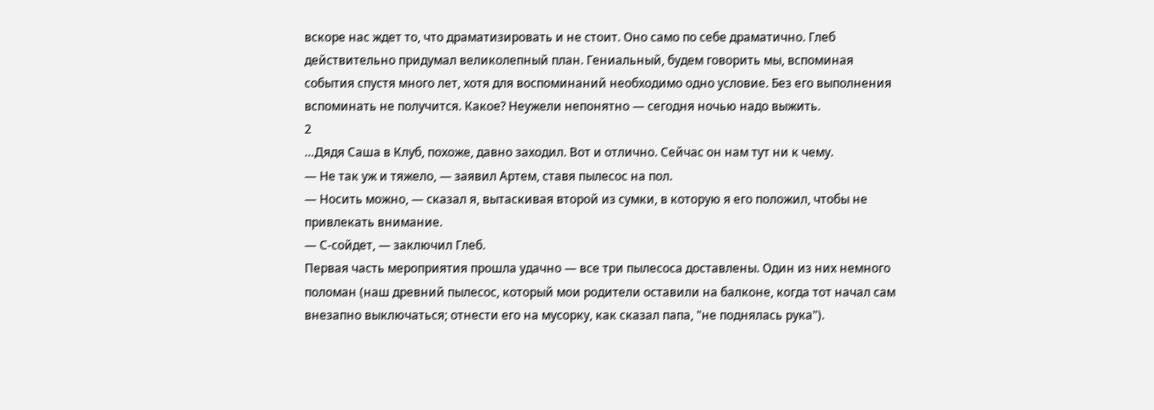вскоре нас ждет то, что драматизировать и не стоит. Оно само по себе драматично. Глеб действительно придумал великолепный план. Гениальный, будем говорить мы, вспоминая события спустя много лет, хотя для воспоминаний необходимо одно условие. Без его выполнения вспоминать не получится. Какое? Неужели непонятно — сегодня ночью надо выжить.
2
…Дядя Саша в Клуб, похоже, давно заходил. Вот и отлично. Сейчас он нам тут ни к чему.
— Не так уж и тяжело, — заявил Артем, ставя пылесос на пол.
— Носить можно, — сказал я, вытаскивая второй из сумки, в которую я его положил, чтобы не привлекать внимание.
— С-сойдет, — заключил Глеб.
Первая часть мероприятия прошла удачно — все три пылесоса доставлены. Один из них немного поломан (наш древний пылесос, который мои родители оставили на балконе, когда тот начал сам внезапно выключаться; отнести его на мусорку, как сказал папа, "не поднялась рука").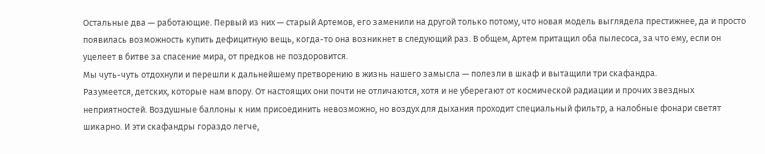Остальные два — работающие. Первый из них — старый Артемов, его заменили на другой только потому, что новая модель выглядела престижнее, да и просто появилась возможность купить дефицитную вещь, когда-то она возникнет в следующий раз. В общем, Артем притащил оба пылесоса, за что ему, если он уцелеет в битве за спасение мира, от предков не поздоровится.
Мы чуть-чуть отдохнули и перешли к дальнейшему претворению в жизнь нашего замысла — полезли в шкаф и вытащили три скафандра.
Разумеется, детских, которые нам впору. От настоящих они почти не отличаются, хотя и не уберегают от космической радиации и прочих звездных неприятностей. Воздушные баллоны к ним присоединить невозможно, но воздух для дыхания проходит специальный фильтр, а налобные фонари светят шикарно. И эти скафандры гораздо легче,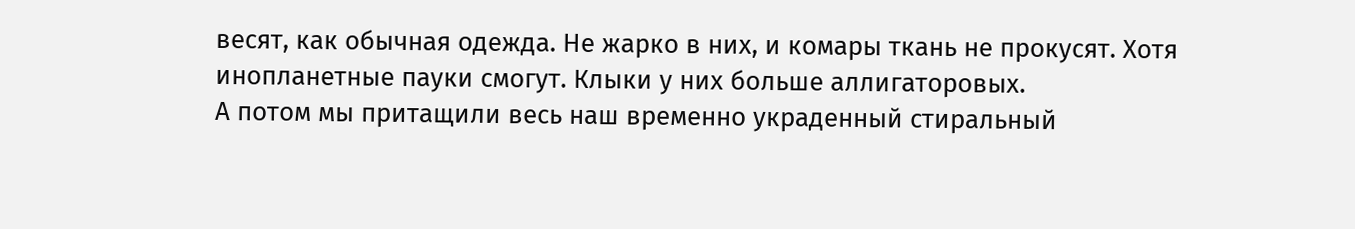весят, как обычная одежда. Не жарко в них, и комары ткань не прокусят. Хотя инопланетные пауки смогут. Клыки у них больше аллигаторовых.
А потом мы притащили весь наш временно украденный стиральный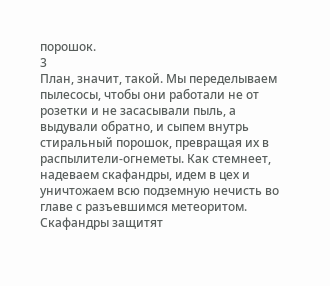порошок.
3
План, значит, такой. Мы переделываем пылесосы, чтобы они работали не от розетки и не засасывали пыль, а выдували обратно, и сыпем внутрь стиральный порошок, превращая их в распылители-огнеметы. Как стемнеет, надеваем скафандры, идем в цех и уничтожаем всю подземную нечисть во главе с разъевшимся метеоритом. Скафандры защитят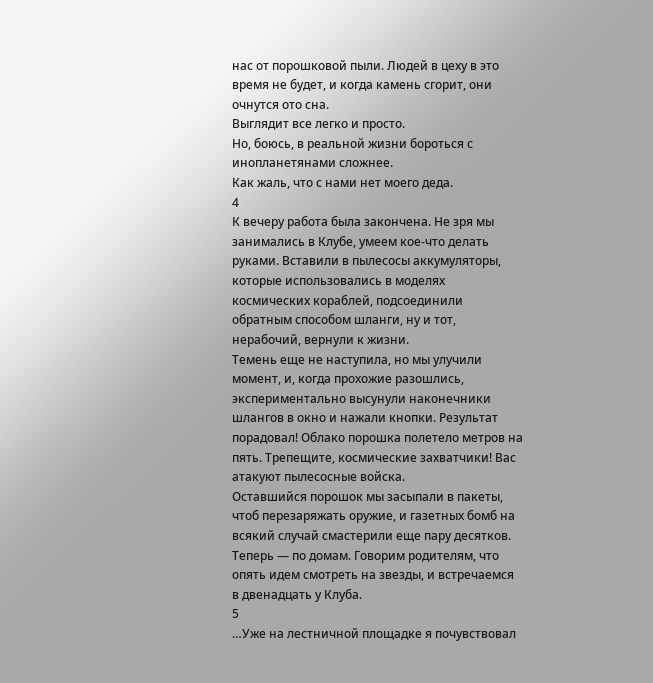нас от порошковой пыли. Людей в цеху в это время не будет, и когда камень сгорит, они очнутся ото сна.
Выглядит все легко и просто.
Но, боюсь, в реальной жизни бороться с инопланетянами сложнее.
Как жаль, что с нами нет моего деда.
4
К вечеру работа была закончена. Не зря мы занимались в Клубе, умеем кое-что делать руками. Вставили в пылесосы аккумуляторы, которые использовались в моделях космических кораблей, подсоединили обратным способом шланги, ну и тот, нерабочий, вернули к жизни.
Темень еще не наступила, но мы улучили момент, и, когда прохожие разошлись, экспериментально высунули наконечники шлангов в окно и нажали кнопки. Результат порадовал! Облако порошка полетело метров на пять. Трепещите, космические захватчики! Вас атакуют пылесосные войска.
Оставшийся порошок мы засыпали в пакеты, чтоб перезаряжать оружие, и газетных бомб на всякий случай смастерили еще пару десятков.
Теперь — по домам. Говорим родителям, что опять идем смотреть на звезды, и встречаемся в двенадцать у Клуба.
5
…Уже на лестничной площадке я почувствовал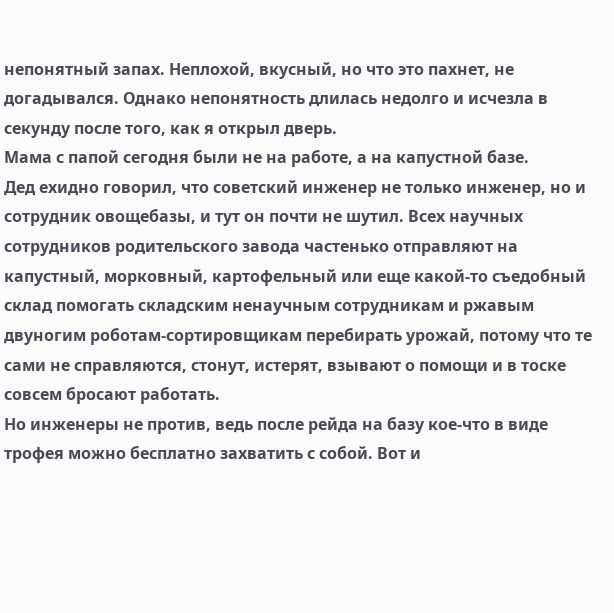непонятный запах. Неплохой, вкусный, но что это пахнет, не догадывался. Однако непонятность длилась недолго и исчезла в секунду после того, как я открыл дверь.
Мама с папой сегодня были не на работе, а на капустной базе.
Дед ехидно говорил, что советский инженер не только инженер, но и сотрудник овощебазы, и тут он почти не шутил. Всех научных сотрудников родительского завода частенько отправляют на капустный, морковный, картофельный или еще какой-то съедобный склад помогать складским ненаучным сотрудникам и ржавым двуногим роботам-сортировщикам перебирать урожай, потому что те сами не справляются, стонут, истерят, взывают о помощи и в тоске совсем бросают работать.
Но инженеры не против, ведь после рейда на базу кое-что в виде трофея можно бесплатно захватить с собой. Вот и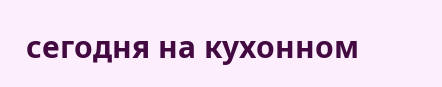сегодня на кухонном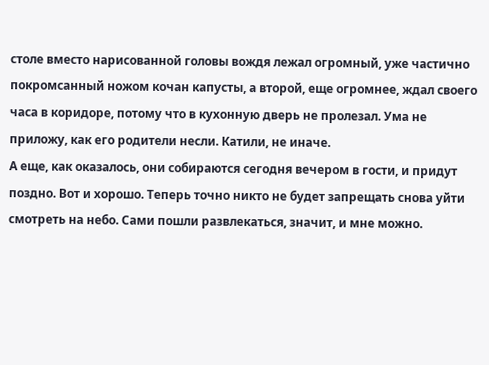столе вместо нарисованной головы вождя лежал огромный, уже частично покромсанный ножом кочан капусты, а второй, еще огромнее, ждал своего часа в коридоре, потому что в кухонную дверь не пролезал. Ума не приложу, как его родители несли. Катили, не иначе.
А еще, как оказалось, они собираются сегодня вечером в гости, и придут поздно. Вот и хорошо. Теперь точно никто не будет запрещать снова уйти смотреть на небо. Сами пошли развлекаться, значит, и мне можно.